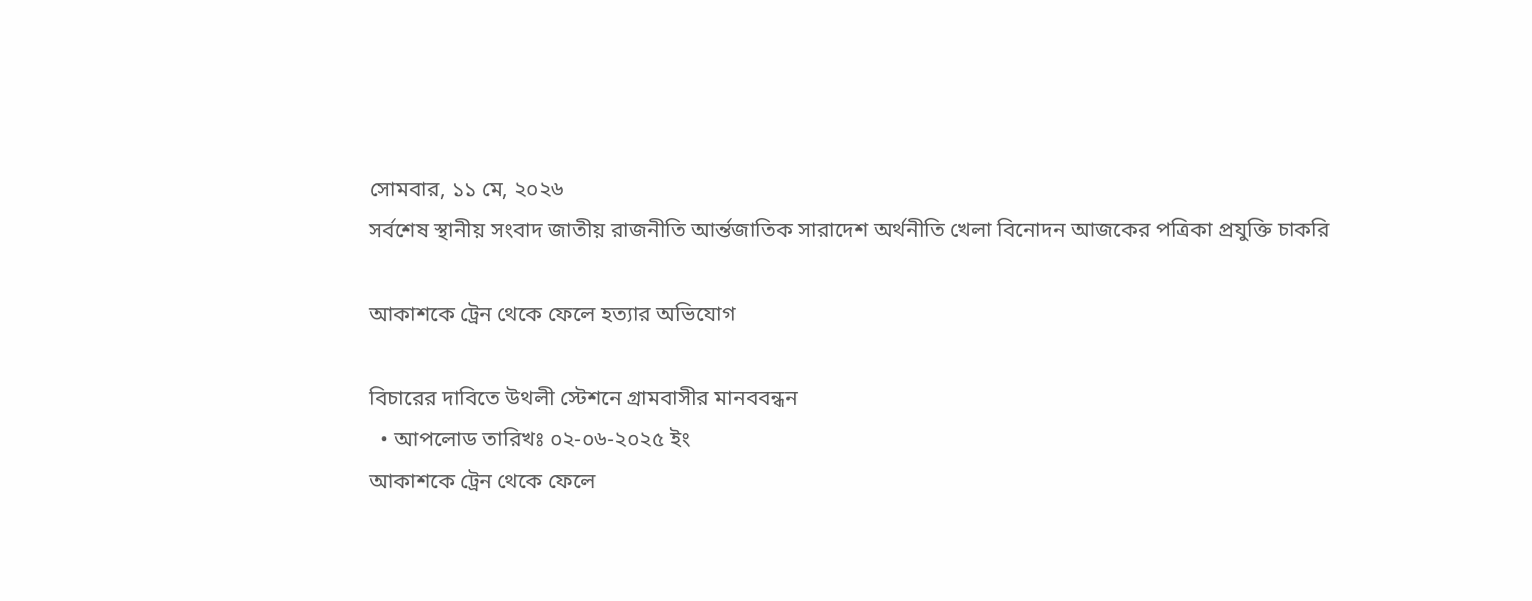সোমবার, ১১ মে, ২০২৬
সর্বশেষ স্থানীয় সংবাদ জাতীয় রাজনীতি আর্ন্তজাতিক সারাদেশ অর্থনীতি খেলা বিনোদন আজকের পত্রিকা প্রযুক্তি চাকরি

আকাশকে ট্রেন থেকে ফেলে হত্যার অভিযোগ

বিচারের দাবিতে উথলী স্টেশনে গ্রামবাসীর মানববন্ধন
  • আপলোড তারিখঃ ০২-০৬-২০২৫ ইং
আকাশকে ট্রেন থেকে ফেলে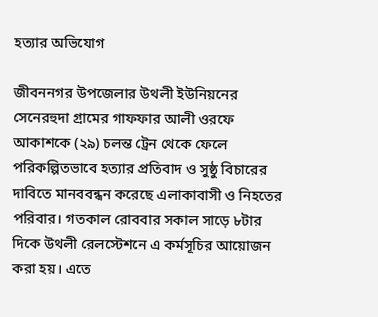হত্যার অভিযোগ

জীবননগর উপজেলার উথলী ইউনিয়নের সেনেরহুদা গ্রামের গাফফার আলী ওরফে আকাশকে (২৯) চলন্ত ট্রেন থেকে ফেলে পরিকল্পিতভাবে হত্যার প্রতিবাদ ও সুষ্ঠু বিচারের দাবিতে মানববন্ধন করেছে এলাকাবাসী ও নিহতের পরিবার। গতকাল রোববার সকাল সাড়ে ৮টার দিকে উথলী রেলস্টেশনে এ কর্মসূচির আয়োজন করা হয়। এতে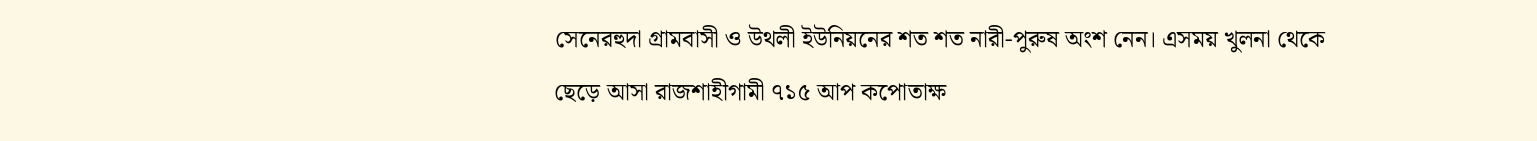সেনেরহুদা গ্রামবাসী ও উথলী ইউনিয়নের শত শত নারী-পুরুষ অংশ নেন। এসময় খুলনা থেকে ছেড়ে আসা রাজশাহীগামী ৭১৫ আপ কপোতাক্ষ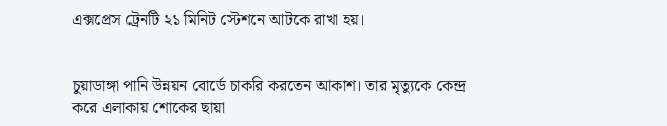এক্সপ্রেস ট্রেনটি ২১ মিনিট স্টেশনে আটকে রাখা হয়।


চুয়াডাঙ্গা পানি উন্নয়ন বোর্ডে চাকরি করতেন আকাশ। তার মৃত্যুকে কেন্দ্র করে এলাকায় শোকের ছায়া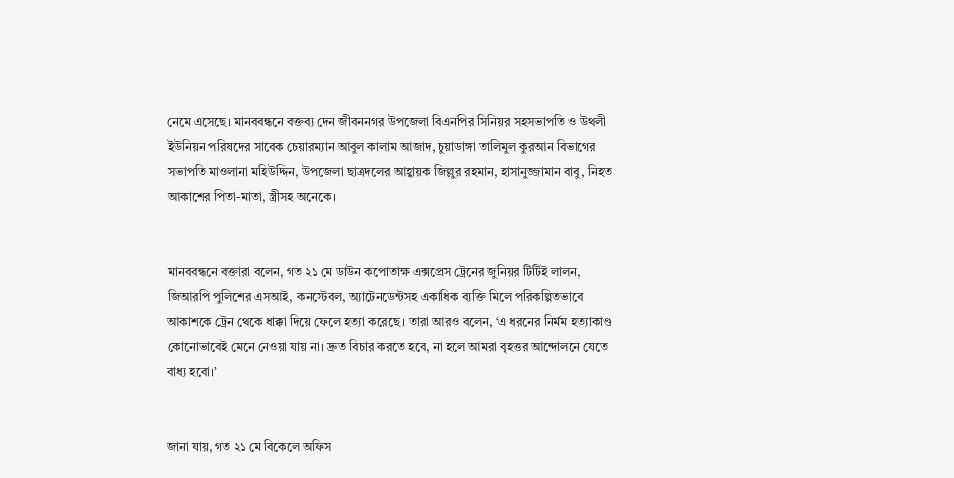নেমে এসেছে। মানববন্ধনে বক্তব্য দেন জীবননগর উপজেলা বিএনপির সিনিয়র সহসভাপতি ও উথলী ইউনিয়ন পরিষদের সাবেক চেয়ারম্যান আবুল কালাম আজাদ, চুয়াডাঙ্গা তালিমুল কুরআন বিভাগের সভাপতি মাওলানা মহিউদ্দিন, উপজেলা ছাত্রদলের আহ্বায়ক জিল্লুর রহমান, হাসানুজ্জামান বাবু, নিহত আকাশের পিতা-মাতা, স্ত্রীসহ অনেকে।


মানববন্ধনে বক্তারা বলেন, গত ২১ মে ডাউন কপোতাক্ষ এক্সপ্রেস ট্রেনের জুনিয়র টিটিই লালন, জিআরপি পুলিশের এসআই, কনস্টেবল, অ্যাটেনডেন্টসহ একাধিক ব্যক্তি মিলে পরিকল্পিতভাবে আকাশকে ট্রেন থেকে ধাক্কা দিয়ে ফেলে হত্যা করেছে। তারা আরও বলেন, ‘এ ধরনের নির্মম হত্যাকাণ্ড কোনোভাবেই মেনে নেওয়া যায় না। দ্রুত বিচার করতে হবে, না হলে আমরা বৃহত্তর আন্দোলনে যেতে বাধ্য হবো।’


জানা যায়, গত ২১ মে বিকেলে অফিস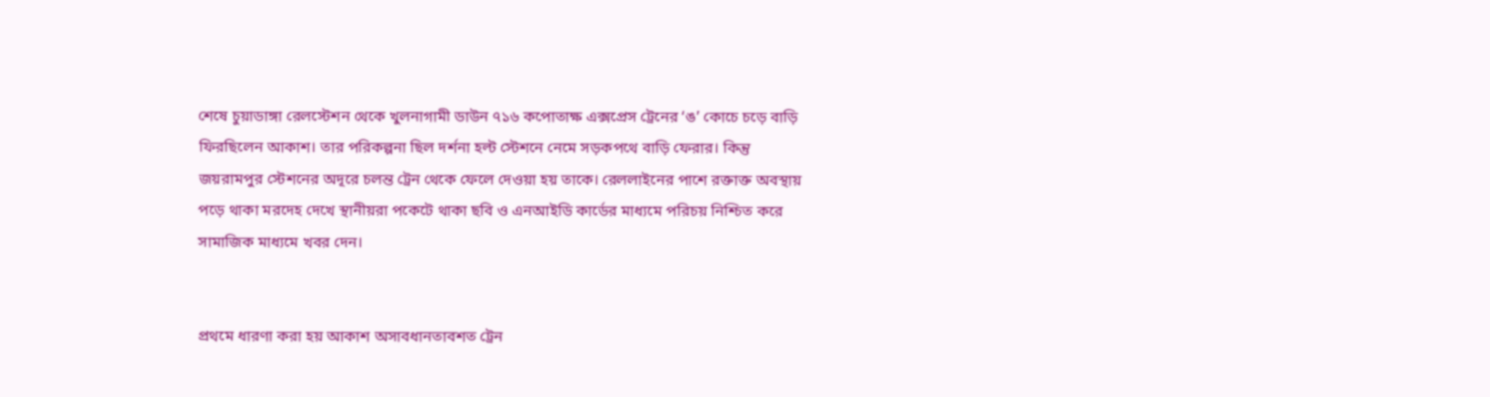শেষে চুয়াডাঙ্গা রেলস্টেশন থেকে খুলনাগামী ডাউন ৭১৬ কপোতাক্ষ এক্সপ্রেস ট্রেনের ‘ঙ’ কোচে চড়ে বাড়ি ফিরছিলেন আকাশ। তার পরিকল্পনা ছিল দর্শনা হল্ট স্টেশনে নেমে সড়কপথে বাড়ি ফেরার। কিন্তু জয়রামপুর স্টেশনের অদূরে চলন্ত ট্রেন থেকে ফেলে দেওয়া হয় তাকে। রেললাইনের পাশে রক্তাক্ত অবস্থায় পড়ে থাকা মরদেহ দেখে স্থানীয়রা পকেটে থাকা ছবি ও এনআইডি কার্ডের মাধ্যমে পরিচয় নিশ্চিত করে সামাজিক মাধ্যমে খবর দেন।


প্রথমে ধারণা করা হয় আকাশ অসাবধানতাবশত ট্রেন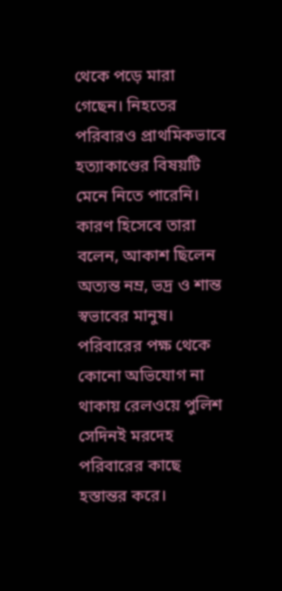থেকে পড়ে মারা গেছেন। নিহতের পরিবারও প্রাথমিকভাবে হত্যাকাণ্ডের বিষয়টি মেনে নিতে পারেনি। কারণ হিসেবে তারা বলেন, আকাশ ছিলেন অত্যন্ত নম্র, ভদ্র ও শান্ত স্বভাবের মানুষ। পরিবারের পক্ষ থেকে কোনো অভিযোগ না থাকায় রেলওয়ে পুলিশ সেদিনই মরদেহ পরিবারের কাছে হস্তান্তর করে।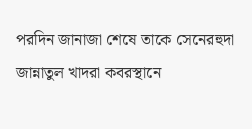পরদিন জানাজা শেষে তাকে সেনেরহুদা জান্নাতুল খাদরা কবরস্থানে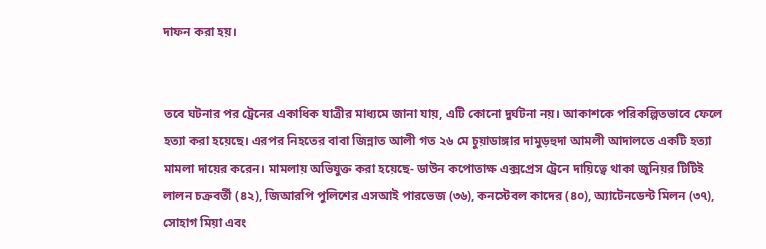দাফন করা হয়।


তবে ঘটনার পর ট্রেনের একাধিক যাত্রীর মাধ্যমে জানা যায়, এটি কোনো দুর্ঘটনা নয়। আকাশকে পরিকল্পিতভাবে ফেলে হত্যা করা হয়েছে। এরপর নিহতের বাবা জিন্নাত আলী গত ২৬ মে চুয়াডাঙ্গার দামুড়হুদা আমলী আদালতে একটি হত্যা মামলা দায়ের করেন। মামলায় অভিযুক্ত করা হয়েছে- ডাউন কপোতাক্ষ এক্সপ্রেস ট্রেনে দায়িত্বে থাকা জুনিয়র টিটিই লালন চক্রবর্তী (৪২), জিআরপি পুলিশের এসআই পারভেজ (৩৬), কনস্টেবল কাদের (৪০), অ্যাটেনডেন্ট মিলন (৩৭), সোহাগ মিয়া এবং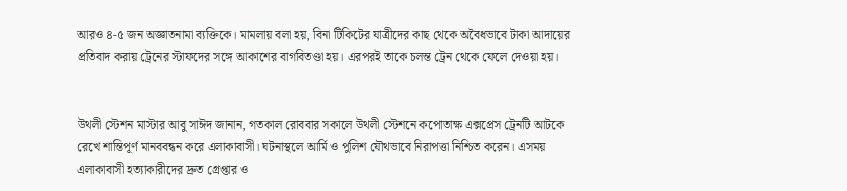আরও ৪-৫ জন অজ্ঞাতনামা ব্যক্তিকে। মামলায় বলা হয়, বিনা টিকিটের যাত্রীদের কাছ থেকে অবৈধভাবে টাকা আদায়ের প্রতিবাদ করায় ট্রেনের স্টাফদের সঙ্গে আকাশের বাগবিতণ্ডা হয়। এরপরই তাকে চলন্ত ট্রেন থেকে ফেলে দেওয়া হয়।


উথলী স্টেশন মাস্টার আবু সাঈদ জানান, গতকাল রোববার সকালে উথলী স্টেশনে কপোতাক্ষ এক্সপ্রেস ট্রেনটি আটকে রেখে শান্তিপূর্ণ মানববন্ধন করে এলাকাবাসী। ঘটনাস্থলে আর্মি ও পুলিশ যৌথভাবে নিরাপত্তা নিশ্চিত করেন। এসময় এলাকাবাসী হত্যাকারীদের দ্রুত গ্রেপ্তার ও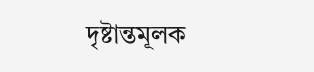দৃষ্টান্তমূলক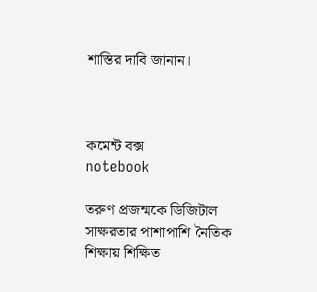শাস্তির দাবি জানান।



কমেন্ট বক্স
notebook

তরুণ প্রজন্মকে ডিজিটাল সাক্ষরতার পাশাপাশি নৈতিক শিক্ষায় শিক্ষিত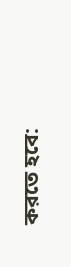করতে হবে: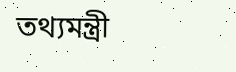তথ্যমন্ত্রী